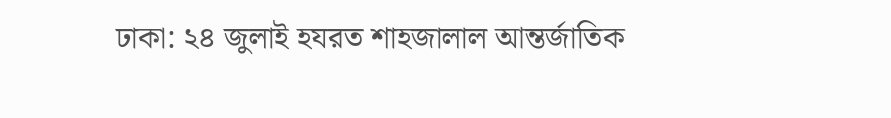ঢাকা: ২৪ জুলাই হযরত শাহজালাল আন্তর্জাতিক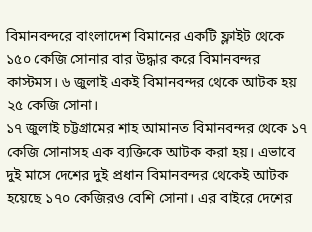বিমানবন্দরে বাংলাদেশ বিমানের একটি ফ্লাইট থেকে ১৫০ কেজি সোনার বার উদ্ধার করে বিমানবন্দর কাস্টমস। ৬ জুলাই একই বিমানবন্দর থেকে আটক হয় ২৫ কেজি সোনা।
১৭ জুলাই চট্টগ্রামের শাহ আমানত বিমানবন্দর থেকে ১৭ কেজি সোনাসহ এক ব্যক্তিকে আটক করা হয়। এভাবে দুই মাসে দেশের দুই প্রধান বিমানবন্দর থেকেই আটক হয়েছে ১৭০ কেজিরও বেশি সোনা। এর বাইরে দেশের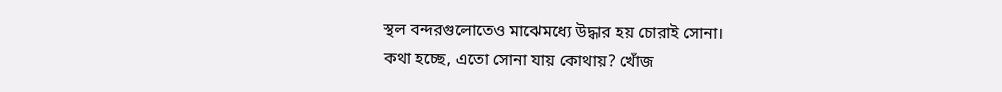স্থল বন্দরগুলোতেও মাঝেমধ্যে উদ্ধার হয় চোরাই সোনা।
কথা হচ্ছে, এতো সোনা যায় কোথায়? খোঁজ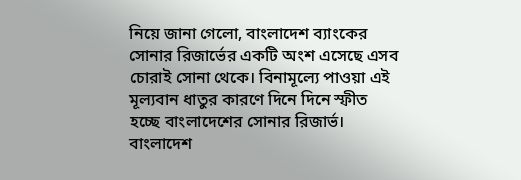নিয়ে জানা গেলো, বাংলাদেশ ব্যাংকের সোনার রিজার্ভের একটি অংশ এসেছে এসব চোরাই সোনা থেকে। বিনামূল্যে পাওয়া এই মূল্যবান ধাতুর কারণে দিনে দিনে স্ফীত হচ্ছে বাংলাদেশের সোনার রিজার্ভ।
বাংলাদেশ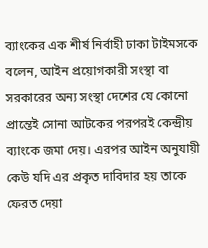ব্যাংকের এক শীর্ষ নির্বাহী ঢাকা টাইমসকে বলেন, আইন প্রয়োগকারী সংস্থা বা সরকারের অন্য সংস্থা দেশের যে কোনো প্রান্তেই সোনা আটকের পরপরই কেন্দ্রীয় ব্যাংকে জমা দেয়। এরপর আইন অনুযায়ী কেউ যদি এর প্রকৃত দাবিদার হয় তাকে ফেরত দেয়া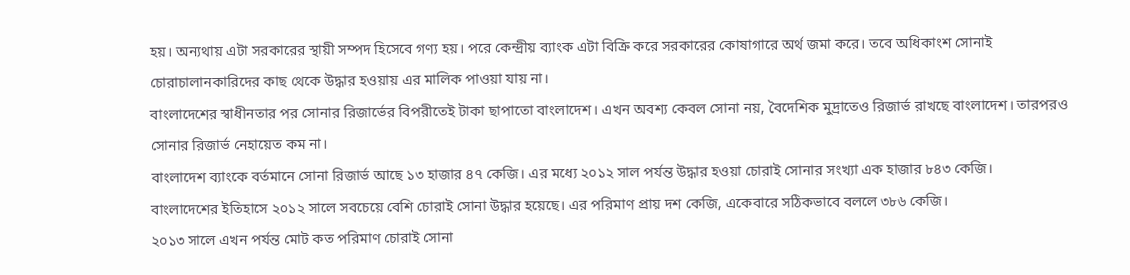হয়। অন্যথায় এটা সরকারের স্থায়ী সম্পদ হিসেবে গণ্য হয়। পরে কেন্দ্রীয় ব্যাংক এটা বিক্রি করে সরকারের কোষাগারে অর্থ জমা করে। তবে অধিকাংশ সোনাই চোরাচালানকারিদের কাছ থেকে উদ্ধার হওয়ায় এর মালিক পাওয়া যায় না।
বাংলাদেশের স্বাধীনতার পর সোনার রিজার্ভের বিপরীতেই টাকা ছাপাতো বাংলাদেশ। এখন অবশ্য কেবল সোনা নয়, বৈদেশিক মুদ্রাতেও রিজার্ভ রাখছে বাংলাদেশ। তারপরও সোনার রিজার্ভ নেহায়েত কম না।
বাংলাদেশ ব্যাংকে বর্তমানে সোনা রিজার্ভ আছে ১৩ হাজার ৪৭ কেজি। এর মধ্যে ২০১২ সাল পর্যন্ত উদ্ধার হওয়া চোরাই সোনার সংখ্যা এক হাজার ৮৪৩ কেজি।
বাংলাদেশের ইতিহাসে ২০১২ সালে সবচেয়ে বেশি চোরাই সোনা উদ্ধার হয়েছে। এর পরিমাণ প্রায় দশ কেজি, একেবারে সঠিকভাবে বললে ৩৮৬ কেজি।
২০১৩ সালে এখন পর্যন্ত মোট কত পরিমাণ চোরাই সোনা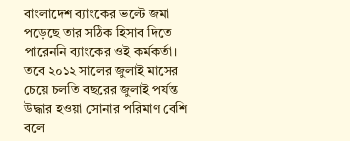বাংলাদেশ ব্যাংকের ভল্টে জমা পড়েছে তার সঠিক হিসাব দিতে পারেননি ব্যাংকের ওই কর্মকর্তা। তবে ২০১২ সালের জুলাই মাসের চেয়ে চলতি বছরের জুলাই পর্যন্ত উদ্ধার হওয়া সোনার পরিমাণ বেশি বলে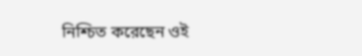নিশ্চিত করেছেন ওই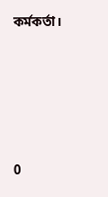কর্মকর্তা।





0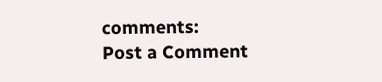comments:
Post a Comment